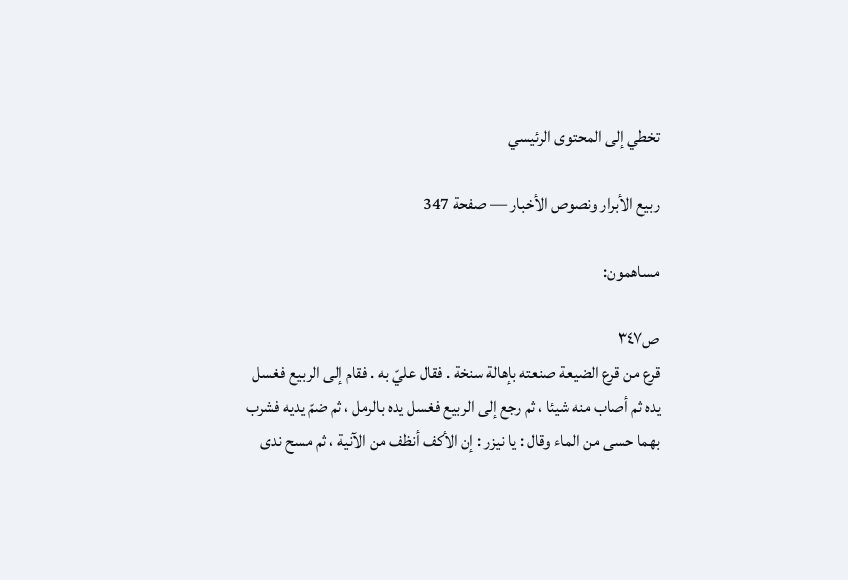تخطي إلى المحتوى الرئيسي

ربيع الأبرار ونصوص الأخبار — صفحة 347

مساهمون:

ص٣٤٧
قرع من قرع الضيعة صنعته بإهالة سنخة . فقال عليّ به . فقام إلى الربيع فغسل يده ثم أصاب منه شيئا ، ثم رجع إلى الربيع فغسل يده بالرمل ، ثم ضمّ يديه فشرب بهما حسى من الماء وقال : يا نيزر : إن الأكف أنظف من الآنية ، ثم مسح ندى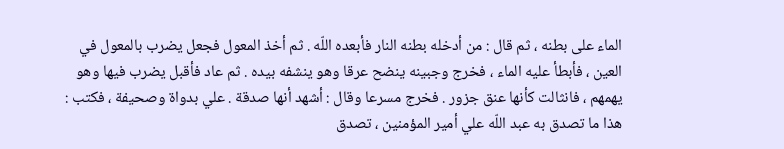الماء على بطنه ، ثم قال : من أدخله بطنه النار فأبعده اللّه . ثم أخذ المعول فجعل يضرب بالمعول في العين ، فأبطأ عليه الماء ، فخرج وجبينه ينضح عرقا وهو ينشفه بيده . ثم عاد فأقبل يضرب فيها وهو يهمهم ، فانثالت كأنها عنق جزور . فخرج مسرعا وقال : أشهد أنها صدقة . علي بدواة وصحيفة ، فكتب : هذا ما تصدق به عبد اللّه علي أمير المؤمنين ، تصدق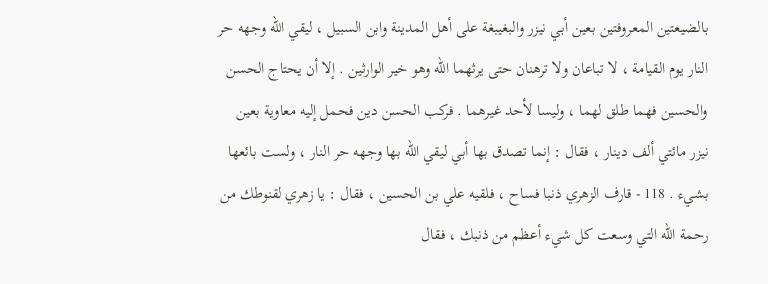بالضيعتين المعروفتين بعين أبي نيزر والبغيبغة على أهل المدينة وابن السبيل ، ليقي اللّه وجهه حر النار يوم القيامة ، لا تباعان ولا ترهنان حتى يرثهما اللّه وهو خير الوارثين . إلا أن يحتاج الحسن والحسين فهما طلق لهما ، وليسا لأحد غيرهما . فركب الحسن دين فحمل إليه معاوية بعين نيزر مائتي ألف دينار ، فقال : إنما تصدق بها أبي ليقي اللّه بها وجهه حر النار ، ولست بائعها بشيء . 118 - قارف الزهري ذنبا فساح ، فلقيه علي بن الحسين ، فقال : يا زهري لقنوطك من رحمة اللّه التي وسعت كل شيء أعظم من ذنبك ، فقال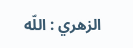الزهري : اللّه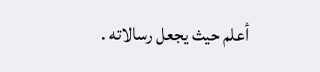أعلم حيث يجعل رسالاته .